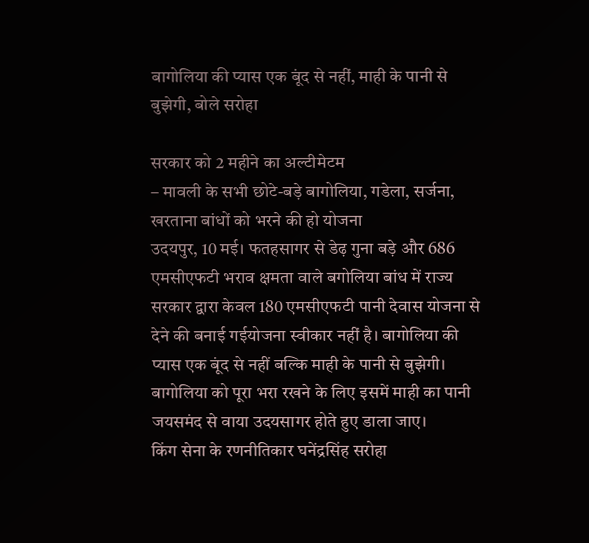बागोलिया की प्यास एक बूंद से नहीं, माही के पानी से बुझेगी, बोले सरोहा

सरकार को 2 महीने का अल्टीमेटम
– मावली के सभी छोटे-बड़े बागोलिया, गडेला, सर्जना, खरताना बांधों को भरने की हो योजना
उदयपुर, 10 मई। फतहसागर से डेढ़ गुना बड़े और 686 एमसीएफटी भराव क्षमता वाले बगोलिया बांध में राज्य सरकार द्वारा केवल 180 एमसीएफटी पानी देवास योजना से देने की बनाई गईयोजना स्वीकार नहीं है। बागोलिया की प्यास एक बूंद से नहीं बल्कि माही के पानी से बुझेगी। बागोलिया को पूरा भरा रखने के लिए इसमें माही का पानी जयसमंद से वाया उदयसागर होते हुए डाला जाए।
किंग सेना के रणनीतिकार घनेंद्रसिंह सरोहा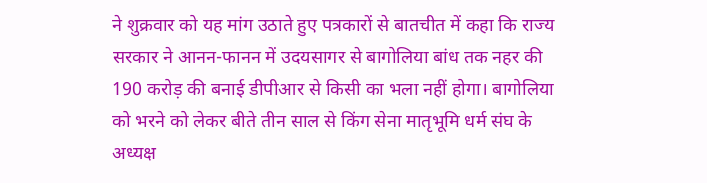ने शुक्रवार को यह मांग उठाते हुए पत्रकारों से बातचीत में कहा कि राज्य सरकार ने आनन-फानन में उदयसागर से बागोलिया बांध तक नहर की 190 करोड़ की बनाई डीपीआर से किसी का भला नहीं होगा। बागोलिया को भरने को लेकर बीते तीन साल से किंग सेना मातृभूमि धर्म संघ के अध्यक्ष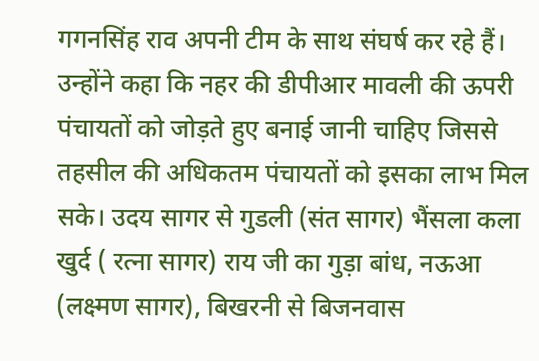गगनसिंह राव अपनी टीम के साथ संघर्ष कर रहे हैं। उन्होंने कहा कि नहर की डीपीआर मावली की ऊपरी पंचायतों को जोड़ते हुए बनाई जानी चाहिए जिससे तहसील की अधिकतम पंचायतों को इसका लाभ मिल सके। उदय सागर से गुडली (संत सागर) भैंसला कला खुर्द ( रत्ना सागर) राय जी का गुड़ा बांध, नऊआ (लक्ष्मण सागर), बिखरनी से बिजनवास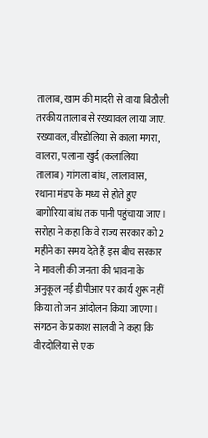तालाब, खाम की मादरी से वाया बिठौली तरकीय तालाब से रख्यावल लाया जाए. रख्यावल, वीरडोलिया से काला मगरा, वालरा, पलाना खुर्द (कलालिया तालाब) गांगला बांध, लालावास, रथाना मंडप के मध्य से होते हुए बागोरिया बांध तक पानी पहुंचाया जाए। सरोहा ने कहा कि वे राज्य सरकार को 2 महीने का समय देते हैं इस बीच सरकार ने मावली की जनता की भावना के अनुकूल नई डीपीआर पर कार्य शुरू नहीं किया तो जन आंदोलन किया जाएगा।
संगठन के प्रकाश सालवी ने कहा कि वीरदोलिया से एक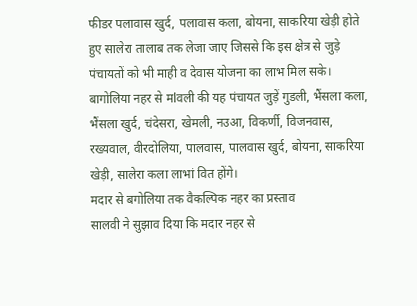फीडर पलावास खुर्द, पलावास कला, बोयना, साकरिया खेड़ी होते हुए सालेरा तालाब तक लेजा जाए जिससे कि इस क्षेत्र से जुड़े पंचायतों को भी माही व देवास योजना का लाभ मिल सके। बागोलिया नहर से मlवली की यह पंचायत जुड़ें गुडली, भैंसला कला, भैंसला खुर्द, चंदेसरा, खेमली, नउआ, विकर्णी, विजनवास, रख्यवाल, वीरदोलिया, पालवास, पालवास खुर्द, बोयना, साकरिया खेड़ी, सालेरा कला लाभां वित होंगे।
मदार से बगोलिया तक वैकल्पिक नहर का प्रस्ताव
सालवी ने सुझाव दिया कि मदार नहर से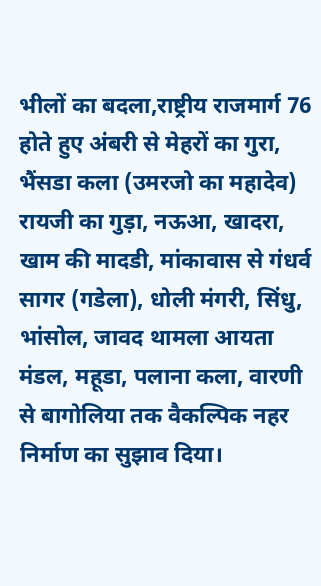भीलों का बदला,राष्ट्रीय राजमार्ग 76 होते हुए अंबरी से मेहरों का गुरा, भैंसडा कला (उमरजो का महादेव) रायजी का गुड़ा, नऊआ, खादरा, खाम की मादडी, मांकावास से गंधर्व सागर (गडेला), धोली मंगरी, सिंधु, भांसोल, जावद थामला आयता मंडल, महूडा, पलाना कला, वारणी से बागोलिया तक वैकल्पिक नहर निर्माण का सुझाव दिया।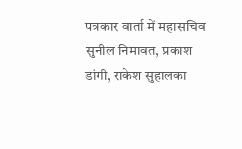पत्रकार वार्ता में महासचिव सुनील निमावत, प्रकाश डांगी, राकेश सुहालका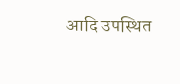आदि उपस्थित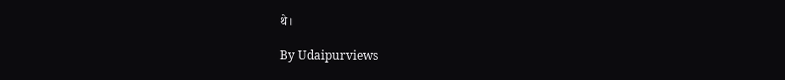थे।

By Udaipurviews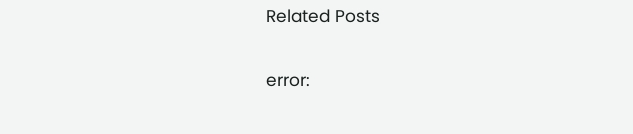Related Posts

error: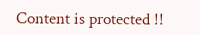Content is protected !!